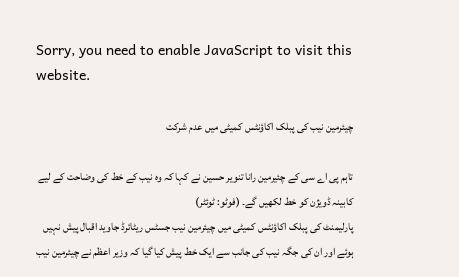Sorry, you need to enable JavaScript to visit this website.

چیئرمین نیب کی پبلک اکاؤنٹس کمیٹی میں عدم شرکت

تاہم پی اے سی کے چئیرمین رانا تنویر حسین نے کہا کہ وہ نیب کے خط کی وضاحت کے لیے کابینہ ڈویژن کو خط لکھیں گے۔ (فوٹو: ٹوئٹر)
پارلیمنٹ کی پبلک اکاؤنٹس کمیٹی میں چیئرمین نیب جسٹس ریٹائرڈ جاوید اقبال پیش نہیں ہوئے اور ان کی جگہ نیب کی جانب سے ایک خط پیش کیا گیا کہ وزیر اعظم نے چیئرمین نیب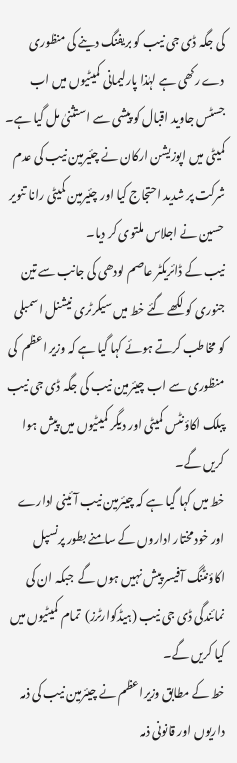کی جگہ ڈی جی نیب کو بریفنگ دینے کی منظوری دے رکھی ہے لہٰذا پارلیمانی کمیٹیوں میں اب جسٹس جاوید اقبال کو پیشی سے استثنیٰ مل گیا ہے۔
کمیٹی میں اپوزیشن ارکان نے چئیرمین نیب کی عدم شرکت پر شدید احتجاج کیا اور چئیرمین کمیٹی رانا تنویر حسین نے اجلاس ملتوی کر دیا۔
نیب کے ڈائریکٹر عاصم لودھی کی جانب سے تین جنوری کو لکھے گئے خط میں سیکرٹری نیشنل اسمبلی کو مخاطب کرتے ہوئے کہا گیا ہے کہ وزیر اعظم  کی منظوری سے اب چیئرمین نیب کی جگہ ڈی جی نیب پبلک اکاؤنٹس کمیٹی اور دیگر کمیٹیوں میں پیش ہوا کریں گے۔
خط میں کہا گیا ہے کہ چیئرمین نیب آئینی ادارے اور خود مختار اداروں کے سامنے بطور پرنسپل اکاؤنٹنگ آفیسر پیش نہیں ہوں گے  جبکہ ان کی نمائندگی ڈی جی نیب (ہیڈکوارٹرز)  تمام کمیٹیوں میں کیا کریں گے۔
خط کے مطابق وزیراعظم نے چیئرمین نیب کی ذمہ داریوں اور قانونی ذمہ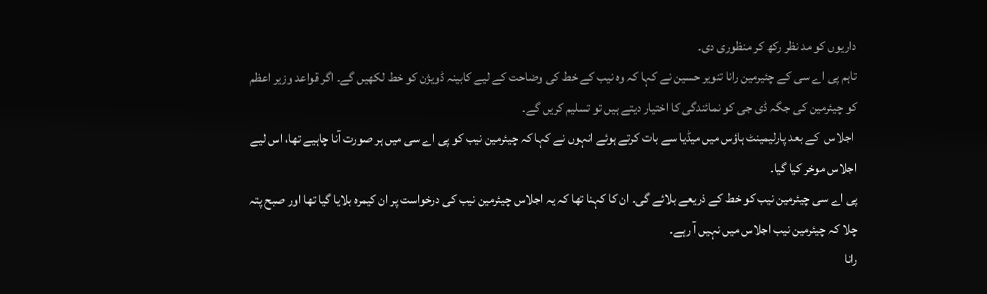داریوں کو مد نظر رکھ کر منظوری دی۔
تاہم پی اے سی کے چئیرمین رانا تنویر حسین نے کہا کہ وہ نیب کے خط کی وضاحت کے لیے کابینہ ڈویژن کو خط لکھیں گے۔ اگر قواعد وزیر اعظم کو چیئرمین کی جگہ ڈی جی کو نمائندگی کا اختیار دیتے ہیں تو تسلیم کریں گے۔
 اجلاس  کے بعد پارلیمینٹ ہاؤس میں میڈیا سے بات کرتے ہوئے انہوں نے کہا کہ چیئرمین نیب کو پی اے سی میں ہر صورت آنا چاہیے تھا، اس لیے اجلاس موخر کیا گیا۔
پی اے سی چیئرمین نیب کو خط کے ذریعے بلائے گی۔ ان کا کہنا تھا کہ یہ اجلاس چیئرمین نیب کی درخواست پر ان کیمرہ بلایا گیا تھا اور صبح پتہ چلا کہ چیئرمین نیب اجلاس میں نہیں آ رہے۔
رانا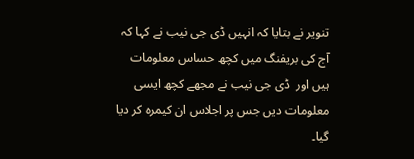تنویر نے بتایا کہ انہیں ڈی جی نیب نے کہا کہ آج کی بریفنگ میں کچھ حساس معلومات ہیں اور  ڈی جی نیب نے مجھے کچھ ایسی معلومات دیں جس پر اجلاس ان کیمرہ کر دیا گیا۔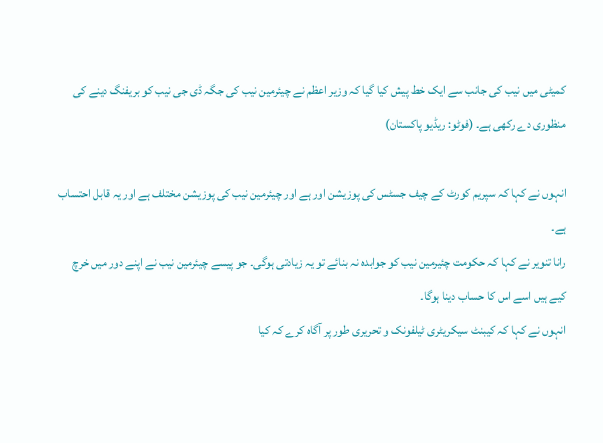کمیٹی میں نیب کی جانب سے ایک خط پیش کیا گیا کہ وزیر اعظم نے چیئرمین نیب کی جگہ ڈی جی نیب کو بریفنگ دینے کی منظوری دے رکھی ہے۔ (فوٹو: ریڈیو پاکستان)

انہوں نے کہا کہ سپریم کورٹ کے چیف جسٹس کی پوزیشن اور ہے اور چیئرمین نیب کی پوزیشن مختلف ہے اور یہ قابل احتساب ہے۔
رانا تنویر نے کہا کہ حکومت چئیرمین نیب کو جوابدہ نہ بنائے تو یہ زیادتی ہوگی۔ جو پیسے چیئرمین نیب نے اپنے دور میں خرچ کیے ہیں اسے اس کا حساب دینا ہوگا۔
انہوں نے کہا کہ کیبنٹ سیکریٹری ٹیلفونک و تحریری طور پر آگاہ کرے کہ کیا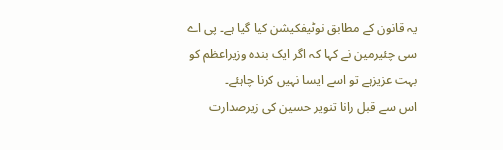یہ قانون کے مطابق نوٹیفکیشن کیا گیا ہے۔ پی اے سی چئیرمین نے کہا کہ اگر ایک بندہ وزیراعظم کو بہت عزیزہے تو اسے ایسا نہیں کرنا چاہئے۔
اس سے قبل رانا تنویر حسین کی زیرصدارت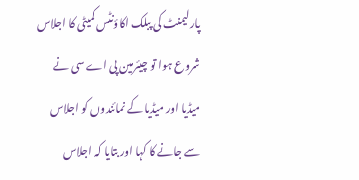پارلیمنٹ کی پبلک اکاؤنٹس کمیٹی کا اجلاس شروع ہوا تو چیئرمین پی اے سی نے میڈیا اور میڈیا کے نمائندوں کو اجلاس سے جانے کا کہا اور بتایا کہ اجلاس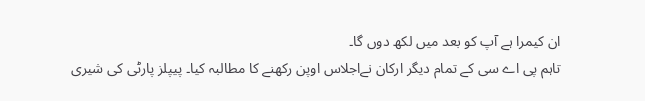ان کیمرا ہے آپ کو بعد میں لکھ دوں گا۔
تاہم پی اے سی کے تمام دیگر ارکان نےاجلاس اوپن رکھنے کا مطالبہ کیا۔ پیپلز پارٹی کی شیری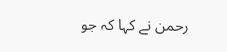رحمن نے کہا کہ جو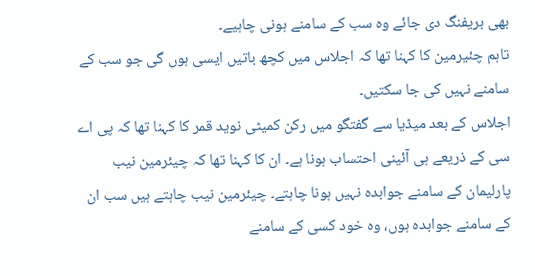بھی بریفنگ دی جائے وہ سب کے سامنے ہونی چاہیے۔
تاہم چئیرمین کا کہنا تھا کہ اجلاس میں کچھ باتیں ایسی ہوں گی جو سب کے سامنے نہیں کی جا سکتیں۔
اجلاس کے بعد میڈیا سے گفتگو میں رکن کمیٹی نوید قمر کا کہنا تھا کہ پی اے سی کے ذریعے ہی آئینی احتساب ہونا ہے۔ ان کا کہنا تھا کہ چیئرمین نیب پارلیمان کے سامنے جوابدہ نہیں ہونا چاہتے۔ چیئرمین نیب چاہتے ہیں سب ان کے سامنے جوابدہ ہوں، وہ خود کسی کے سامنے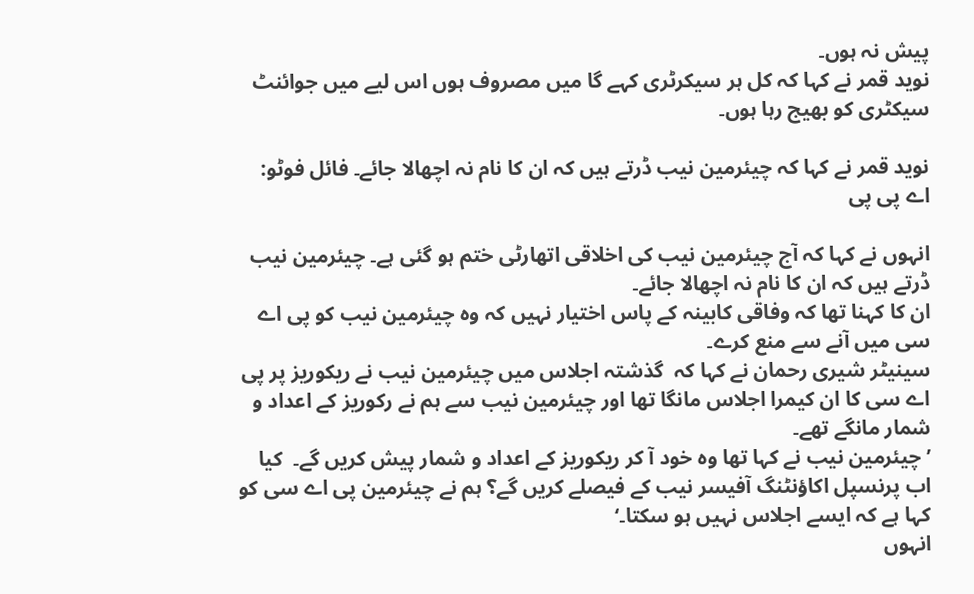پیش نہ ہوں۔
نوید قمر نے کہا کہ کل ہر سیکرٹری کہے گا میں مصروف ہوں اس لیے میں جوائنٹ سیکٹری کو بھیج رہا ہوں۔

نوید قمر نے کہا کہ چیئرمین نیب ڈرتے ہیں کہ ان کا نام نہ اچھالا جائے۔ فائل فوٹو: اے پی پی

انہوں نے کہا کہ آج چیئرمین نیب کی اخلاقی اتھارٹی ختم ہو گئی ہے۔ چیئرمین نیب ڈرتے ہیں کہ ان کا نام نہ اچھالا جائے۔
ان کا کہنا تھا کہ وفاقی کابینہ کے پاس اختیار نہیں کہ وہ چیئرمین نیب کو پی اے سی میں آنے سے منع کرے۔
سینیٹر شیری رحمان نے کہا کہ  گذشتہ اجلاس میں چیئرمین نیب نے ریکوریز پر پی اے سی کا ان کیمرا اجلاس مانگا تھا اور چیئرمین نیب سے ہم نے رکوریز کے اعداد و شمار مانگے تھے۔
’چیئرمین نیب نے کہا تھا وہ خود آ کر ریکوریز کے اعداد و شمار پیش کریں گے۔  کیا اب پرنسپل اکاؤنٹنگ آفیسر نیب کے فیصلے کریں گے؟ ہم نے چیئرمین پی اے سی کو کہا ہے کہ ایسے اجلاس نہیں ہو سکتا۔‘
انہوں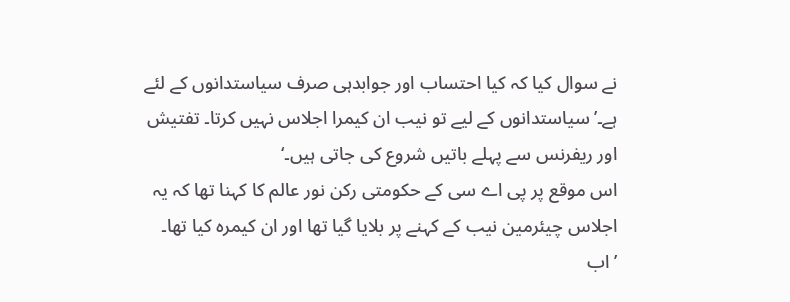نے سوال کیا کہ کیا احتساب اور جوابدہی صرف سیاستدانوں کے لئے ہے۔’سیاستدانوں کے لیے تو نیب ان کیمرا اجلاس نہیں کرتا۔ تفتیش اور ریفرنس سے پہلے باتیں شروع کی جاتی ہیں۔‘
اس موقع پر پی اے سی کے حکومتی رکن نور عالم کا کہنا تھا کہ یہ اجلاس چیئرمین نیب کے کہنے پر بلایا گیا تھا اور ان کیمرہ کیا تھا۔
’اب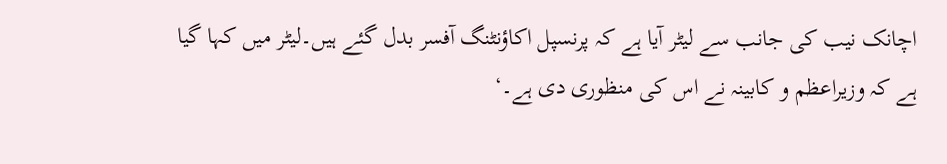اچانک نیب کی جانب سے لیٹر آیا ہے کہ پرنسپل اکاؤنٹنگ آفسر بدل گئے ہیں۔لیٹر میں کہا گیا ہے کہ وزیراعظم و کابینہ نے اس کی منظوری دی ہے۔‘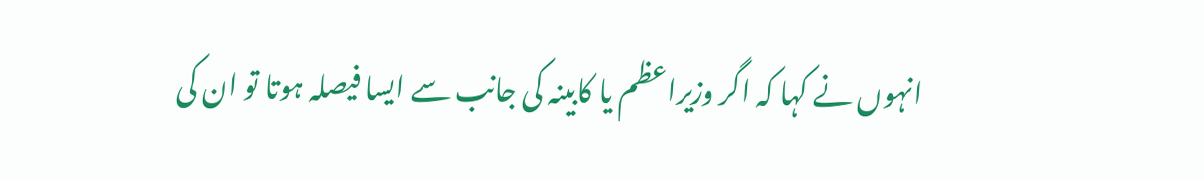انہوں نے کہا کہ اگر وزیراعظم یا کابینہ کی جانب سے ایسا فیصلہ ہوتا تو ان کی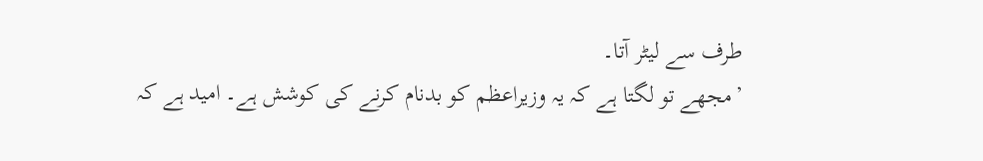طرف سے لیٹر آتا۔
’مجھے تو لگتا ہے کہ یہ وزیراعظم کو بدنام کرنے کی کوشش ہے۔ امید ہے کہ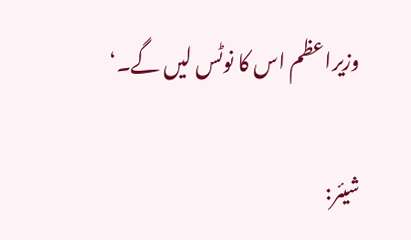وزیراعظم اس کا نوٹس لیں گے۔‘

شیئر: